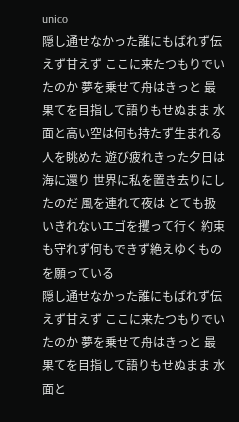unico
隠し通せなかった誰にもばれず伝えず甘えず ここに来たつもりでいたのか 夢を乗せて舟はきっと 最果てを目指して語りもせぬまま 水面と高い空は何も持たず生まれる人を眺めた 遊び疲れきった夕日は海に還り 世界に私を置き去りにしたのだ 風を連れて夜は とても扱いきれないエゴを攫って行く 約束も守れず何もできず絶えゆくものを願っている
隠し通せなかった誰にもばれず伝えず甘えず ここに来たつもりでいたのか 夢を乗せて舟はきっと 最果てを目指して語りもせぬまま 水面と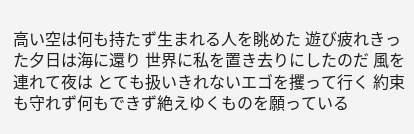高い空は何も持たず生まれる人を眺めた 遊び疲れきった夕日は海に還り 世界に私を置き去りにしたのだ 風を連れて夜は とても扱いきれないエゴを攫って行く 約束も守れず何もできず絶えゆくものを願っている